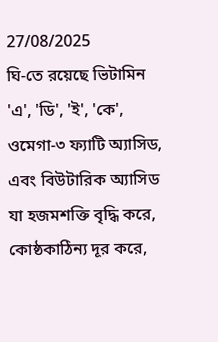27/08/2025
ঘি-তে রয়েছে ভিটামিন 'এ', 'ডি', 'ই', 'কে', ওমেগা-৩ ফ্যাটি অ্যাসিড, এবং বিউটারিক অ্যাসিড যা হজমশক্তি বৃদ্ধি করে, কোষ্ঠকাঠিন্য দূর করে,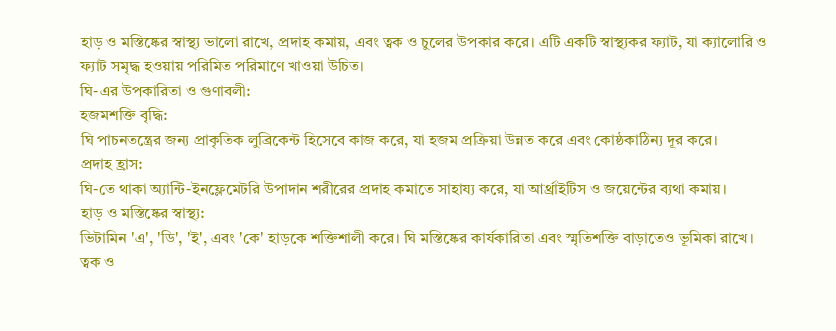হাড় ও মস্তিষ্কের স্বাস্থ্য ভালো রাখে, প্রদাহ কমায়, এবং ত্বক ও চুলের উপকার করে। এটি একটি স্বাস্থ্যকর ফ্যাট, যা ক্যালোরি ও ফ্যাট সমৃদ্ধ হওয়ায় পরিমিত পরিমাণে খাওয়া উচিত।
ঘি-এর উপকারিতা ও গুণাবলী:
হজমশক্তি বৃদ্ধি:
ঘি পাচনতন্ত্রের জন্য প্রাকৃতিক লুব্রিকেন্ট হিসেবে কাজ করে, যা হজম প্রক্রিয়া উন্নত করে এবং কোষ্ঠকাঠিন্য দূর করে।
প্রদাহ হ্রাস:
ঘি-তে থাকা অ্যান্টি-ইনফ্লেমেটরি উপাদান শরীরের প্রদাহ কমাতে সাহায্য করে, যা আর্থ্রাইটিস ও জয়েন্টের ব্যথা কমায়।
হাড় ও মস্তিষ্কের স্বাস্থ্য:
ভিটামিন 'এ', 'ডি', 'ই', এবং 'কে' হাড়কে শক্তিশালী করে। ঘি মস্তিষ্কের কার্যকারিতা এবং স্মৃতিশক্তি বাড়াতেও ভূমিকা রাখে।
ত্বক ও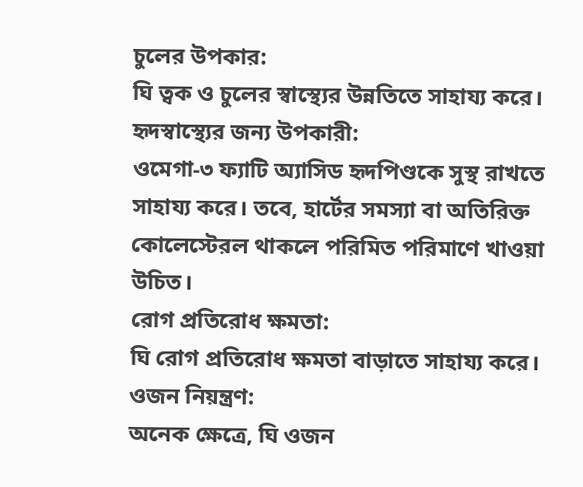চুলের উপকার:
ঘি ত্বক ও চুলের স্বাস্থ্যের উন্নতিতে সাহায্য করে।
হৃদস্বাস্থ্যের জন্য উপকারী:
ওমেগা-৩ ফ্যাটি অ্যাসিড হৃদপিণ্ডকে সুস্থ রাখতে সাহায্য করে। তবে, হার্টের সমস্যা বা অতিরিক্ত কোলেস্টেরল থাকলে পরিমিত পরিমাণে খাওয়া উচিত।
রোগ প্রতিরোধ ক্ষমতা:
ঘি রোগ প্রতিরোধ ক্ষমতা বাড়াতে সাহায্য করে।
ওজন নিয়ন্ত্রণ:
অনেক ক্ষেত্রে, ঘি ওজন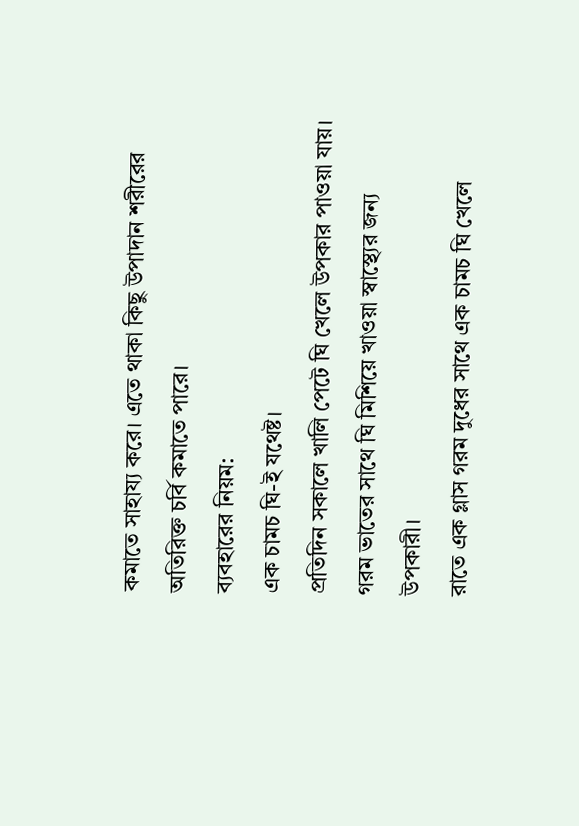কমাতে সাহায্য করে। এতে থাকা কিছু উপাদান শরীরের অতিরিক্ত চর্বি কমাতে পারে।
ব্যবহারের নিয়ম:
এক চামচ ঘি-ই যথেষ্ট।
প্রতিদিন সকালে খালি পেটে ঘি খেলে উপকার পাওয়া যায়।
গরম ভাতের সাথে ঘি মিশিয়ে খাওয়া স্বাস্থ্যের জন্য উপকারী।
রাতে এক গ্লাস গরম দুধের সাথে এক চামচ ঘি খেলে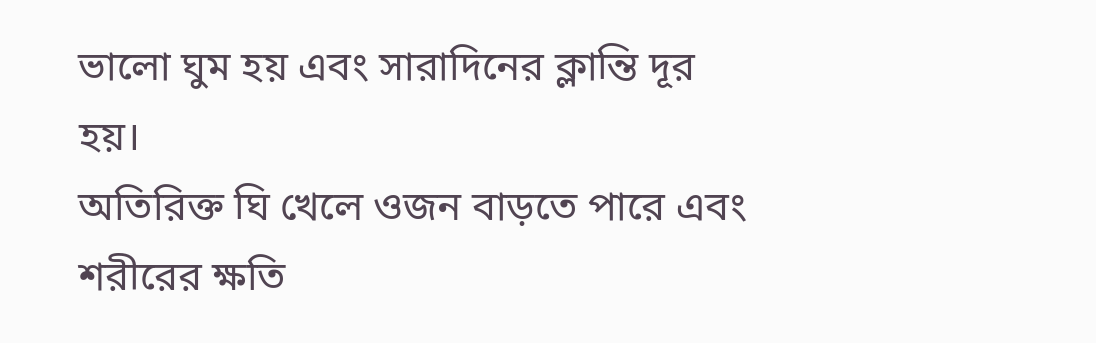ভালো ঘুম হয় এবং সারাদিনের ক্লান্তি দূর হয়।
অতিরিক্ত ঘি খেলে ওজন বাড়তে পারে এবং শরীরের ক্ষতি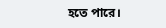হতে পারে।